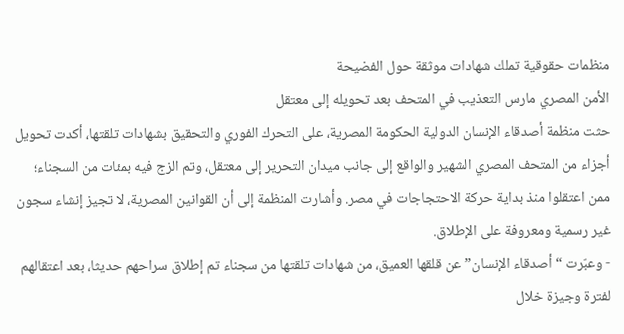منظمات حقوقية تملك شهادات موثقة حول الفضيحة
الأمن المصري مارس التعذيب في المتحف بعد تحويله إلى معتقل
حثت منظمة أصدقاء الإنسان الدولية الحكومة المصرية، على التحرك الفوري والتحقيق بشهادات تلقتها، أكدت تحويل أجزاء من المتحف المصري الشهير والواقع إلى جانب ميدان التحرير إلى معتقل، وتم الزج فيه بمئات من السجناء؛ ممن اعتقلوا منذ بداية حركة الاحتجاجات في مصر. وأشارت المنظمة إلى أن القوانين المصرية، لا تجيز إنشاء سجون غير رسمية ومعروفة على الإطلاق.
- وعبّرت “أصدقاء الإنسان” عن قلقها العميق، من شهادات تلقتها من سجناء تم إطلاق سراحهم حديثا، بعد اعتقالهم لفترة وجيزة خلال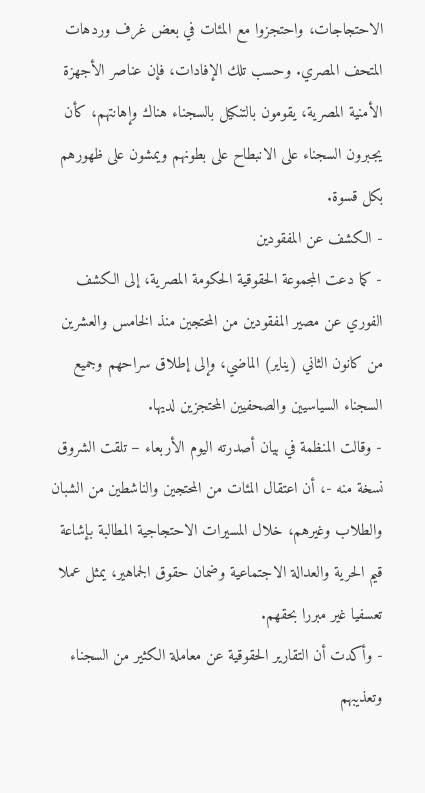الاحتجاجات، واحتجزوا مع المئات في بعض غرف وردهات المتحف المصري. وحسب تلك الإفادات، فإن عناصر الأجهزة الأمنية المصرية، يقومون بالتنكيل بالسجناء هناك وإهانتهم، كأن يجبرون السجناء على الانبطاح على بطونهم ويمشون على ظهورهم بكل قسوة.
- الكشف عن المفقودين
- كما دعت المجموعة الحقوقية الحكومة المصرية، إلى الكشف الفوري عن مصير المفقودين من المحتجين منذ الخامس والعشرين من كانون الثاني (يناير) الماضي، وإلى إطلاق سراحهم وجميع السجناء السياسيين والصحفيين المحتجزين لديها.
- وقالت المنظمة في بيان أصدرته اليوم الأربعاء – تلقت الشروق نسخة منه -، أن اعتقال المئات من المحتجين والناشطين من الشبان والطلاب وغيرهم، خلال المسيرات الاحتجاجية المطالبة بإشاعة قيم الحرية والعدالة الاجتماعية وضمان حقوق الجماهير، يمثل عملا تعسفيا غير مبررا بحقهم.
- وأكدت أن التقارير الحقوقية عن معاملة الكثير من السجناء وتعذيبهم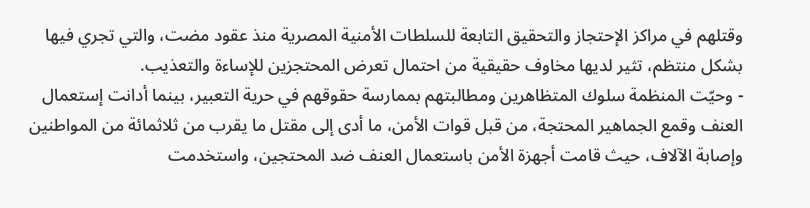وقتلهم في مراكز الإحتجاز والتحقيق التابعة للسلطات الأمنية المصرية منذ عقود مضت، والتي تجري فيها بشكل منتظم، تثير لديها مخاوف حقيقية من احتمال تعرض المحتجزين للإساءة والتعذيب.
- وحيّت المنظمة سلوك المتظاهرين ومطالبتهم بممارسة حقوقهم في حرية التعبير، بينما أدانت إستعمال العنف وقمع الجماهير المحتجة، من قبل قوات الأمن، ما أدى إلى مقتل ما يقرب من ثلاثمائة من المواطنين وإصابة الآلاف، حيث قامت أجهزة الأمن باستعمال العنف ضد المحتجين، واستخدمت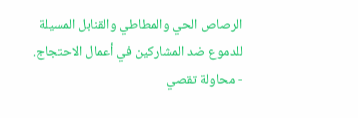الرصاص الحي والمطاطي والقنابل المسيلة للدموع ضد المشاركين في أعمال الاحتجاج.
- محاولة تقصي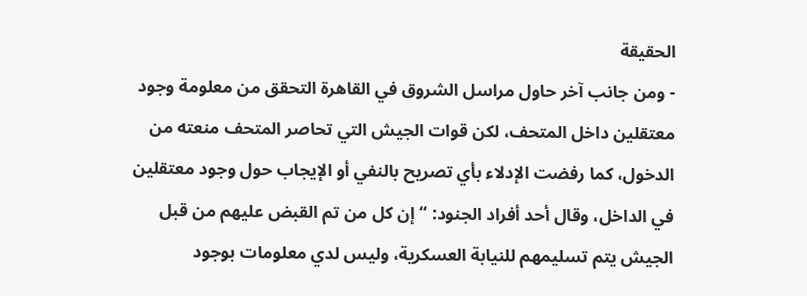الحقيقة
- ومن جانب آخر حاول مراسل الشروق في القاهرة التحقق من معلومة وجود معتقلين داخل المتحف، لكن قوات الجيش التي تحاصر المتحف منعته من الدخول، كما رفضت الإدلاء بأي تصريح بالنفي أو الإيجاب حول وجود معتقلين في الداخل، وقال أحد أفراد الجنود: “إن كل من تم القبض عليهم من قبل الجيش يتم تسليمهم للنيابة العسكرية، وليس لدي معلومات بوجود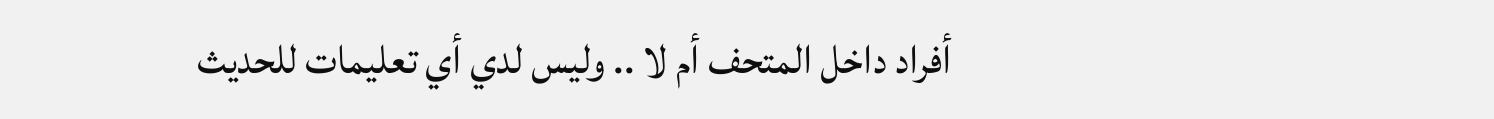أفراد داخل المتحف أم لا .. وليس لدي أي تعليمات للحديث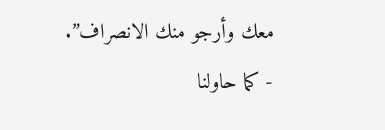معك وأرجو منك الانصراف”.
- كما حاولنا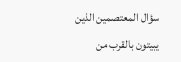سؤال المعتصمين الذين يبيتون بالقرب من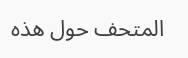المتحف حول هذه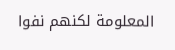المعلومة لكنهم نفوا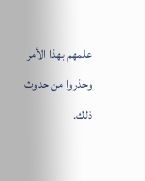علمهم بهذا الأمر وحذروا من حدوث ذلك.